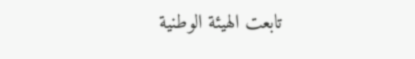تابعت الهيئة الوطنية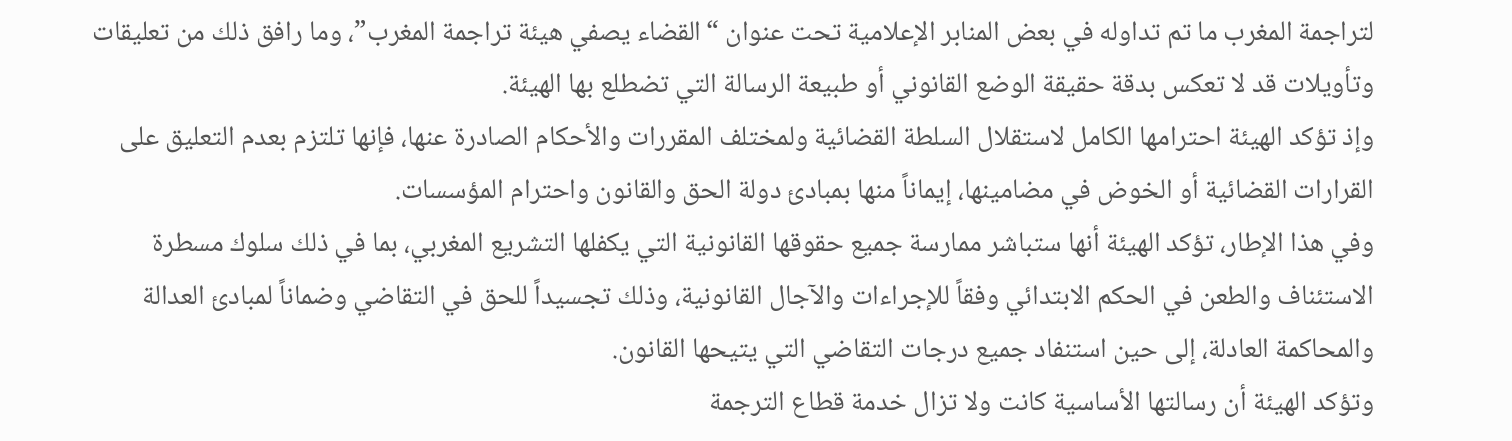لتراجمة المغرب ما تم تداوله في بعض المنابر الإعلامية تحت عنوان “القضاء يصفي هيئة تراجمة المغرب”، وما رافق ذلك من تعليقات وتأويلات قد لا تعكس بدقة حقيقة الوضع القانوني أو طبيعة الرسالة التي تضطلع بها الهيئة.
وإذ تؤكد الهيئة احترامها الكامل لاستقلال السلطة القضائية ولمختلف المقررات والأحكام الصادرة عنها، فإنها تلتزم بعدم التعليق على القرارات القضائية أو الخوض في مضامينها، إيماناً منها بمبادئ دولة الحق والقانون واحترام المؤسسات.
وفي هذا الإطار، تؤكد الهيئة أنها ستباشر ممارسة جميع حقوقها القانونية التي يكفلها التشريع المغربي، بما في ذلك سلوك مسطرة الاستئناف والطعن في الحكم الابتدائي وفقاً للإجراءات والآجال القانونية، وذلك تجسيداً للحق في التقاضي وضماناً لمبادئ العدالة والمحاكمة العادلة، إلى حين استنفاد جميع درجات التقاضي التي يتيحها القانون.
وتؤكد الهيئة أن رسالتها الأساسية كانت ولا تزال خدمة قطاع الترجمة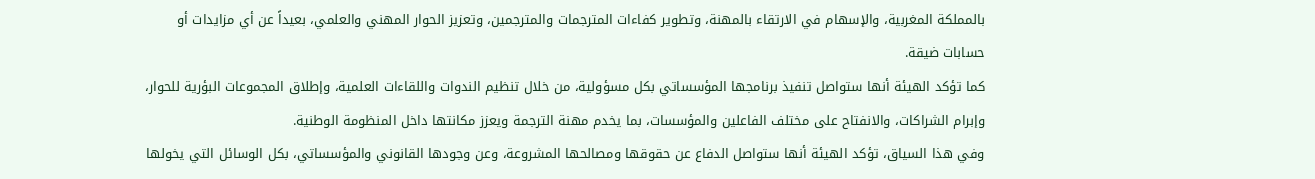بالمملكة المغربية، والإسهام في الارتقاء بالمهنة، وتطوير كفاءات المترجمات والمترجمين، وتعزيز الحوار المهني والعلمي، بعيداً عن أي مزايدات أو حسابات ضيقة.
كما تؤكد الهيئة أنها ستواصل تنفيذ برنامجها المؤسساتي بكل مسؤولية، من خلال تنظيم الندوات واللقاءات العلمية، وإطلاق المجموعات البؤرية للحوار، وإبرام الشراكات، والانفتاح على مختلف الفاعلين والمؤسسات، بما يخدم مهنة الترجمة ويعزز مكانتها داخل المنظومة الوطنية.
وفي هذا السياق، تؤكد الهيئة أنها ستواصل الدفاع عن حقوقها ومصالحها المشروعة، وعن وجودها القانوني والمؤسساتي، بكل الوسائل التي يخولها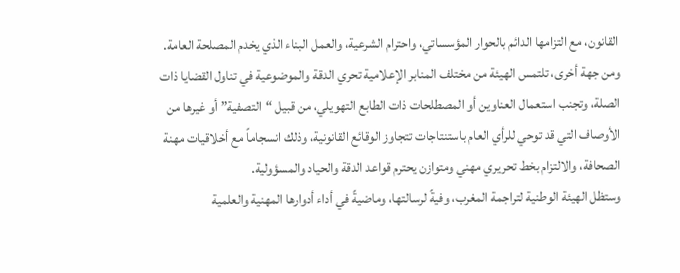القانون، مع التزامها الدائم بالحوار المؤسساتي، واحترام الشرعية، والعمل البناء الذي يخدم المصلحة العامة.
ومن جهة أخرى، تلتمس الهيئة من مختلف المنابر الإعلامية تحري الدقة والموضوعية في تناول القضايا ذات الصلة، وتجنب استعمال العناوين أو المصطلحات ذات الطابع التهويلي، من قبيل “التصفية” أو غيرها من الأوصاف التي قد توحي للرأي العام باستنتاجات تتجاوز الوقائع القانونية، وذلك انسجاماً مع أخلاقيات مهنة الصحافة، والالتزام بخط تحريري مهني ومتوازن يحترم قواعد الدقة والحياد والمسؤولية.
وستظل الهيئة الوطنية لتراجمة المغرب، وفيةً لرسالتها، وماضيةً في أداء أدوارها المهنية والعلمية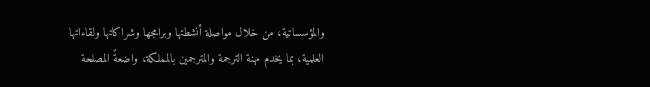والمؤسساتية، من خلال مواصلة أنشطتها وبرامجها وشراكاتها ولقاءاتها العلمية، بما يخدم مهنة الترجمة والمترجمين بالمملكة، واضعةً المصلحة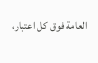العامة فوق كل اعتبار،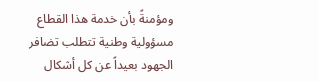ومؤمنةً بأن خدمة هذا القطاع مسؤولية وطنية تتطلب تضافر الجهود بعيداً عن كل أشكال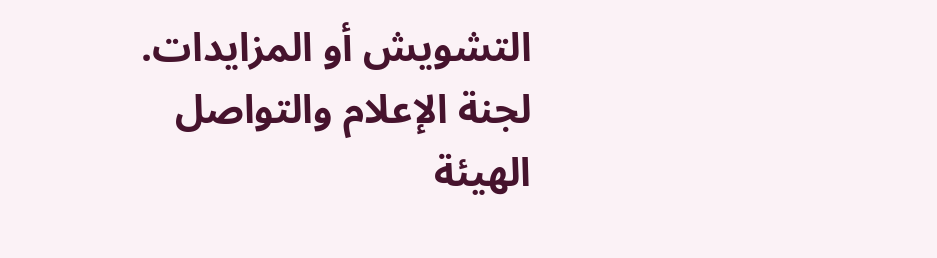التشويش أو المزايدات.
لجنة الإعلام والتواصل
الهيئة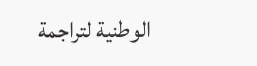الوطنية لتراجمة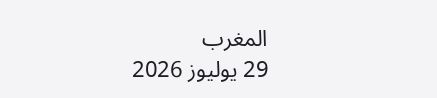المغرب
29 يوليوز 2026